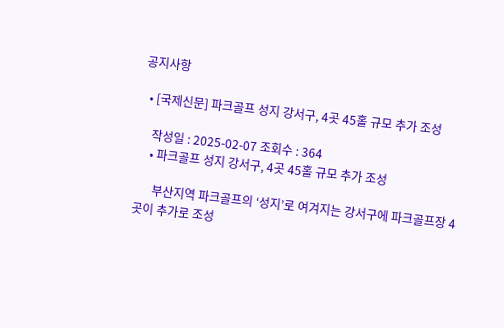공지사항

  • [국제신문] 파크골프 성지 강서구, 4곳 45홀 규모 추가 조성

    작성일 : 2025-02-07 조회수 : 364
    • 파크골프 성지 강서구, 4곳 45홀 규모 추가 조성

      부산지역 파크골프의 ‘성지’로 여겨지는 강서구에 파크골프장 4곳이 추가로 조성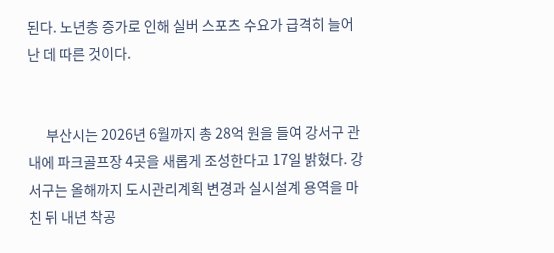된다. 노년층 증가로 인해 실버 스포츠 수요가 급격히 늘어난 데 따른 것이다.


      부산시는 2026년 6월까지 총 28억 원을 들여 강서구 관내에 파크골프장 4곳을 새롭게 조성한다고 17일 밝혔다. 강서구는 올해까지 도시관리계획 변경과 실시설계 용역을 마친 뒤 내년 착공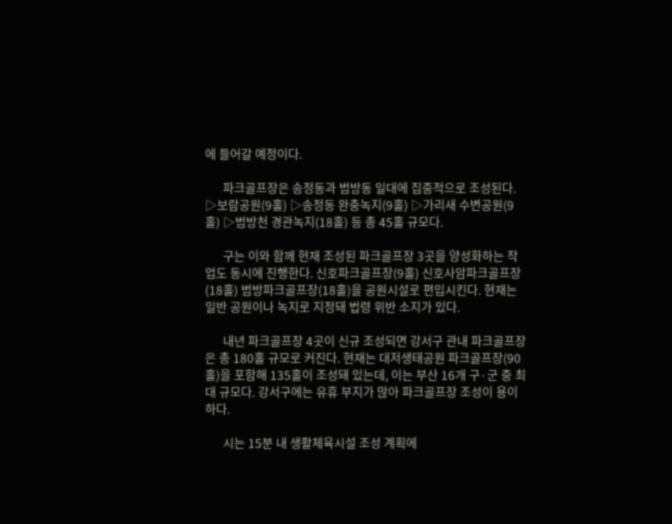에 들어갈 예정이다.

      파크골프장은 송정동과 범방동 일대에 집중적으로 조성된다. ▷보람공원(9홀) ▷송정동 완충녹지(9홀) ▷가리새 수변공원(9홀) ▷범방천 경관녹지(18홀) 등 총 45홀 규모다.

      구는 이와 함께 현재 조성된 파크골프장 3곳을 양성화하는 작업도 동시에 진행한다. 신호파크골프장(9홀) 신호사암파크골프장(18홀) 범방파크골프장(18홀)을 공원시설로 편입시킨다. 현재는 일반 공원이나 녹지로 지정돼 법령 위반 소지가 있다.

      내년 파크골프장 4곳이 신규 조성되면 강서구 관내 파크골프장은 총 180홀 규모로 커진다. 현재는 대저생태공원 파크골프장(90홀)을 포함해 135홀이 조성돼 있는데, 이는 부산 16개 구·군 중 최대 규모다. 강서구에는 유휴 부지가 많아 파크골프장 조성이 용이하다.

      시는 15분 내 생활체육시설 조성 계획에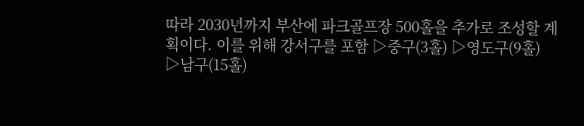따라 2030년까지 부산에 파크골프장 500홀을 추가로 조성할 계획이다. 이를 위해 강서구를 포함 ▷중구(3홀) ▷영도구(9홀) ▷남구(15홀)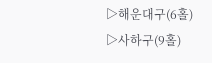▷해운대구(6홀) ▷사하구(9홀)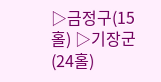▷금정구(15홀) ▷기장군(24홀)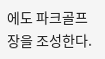에도 파크골프장을 조성한다.